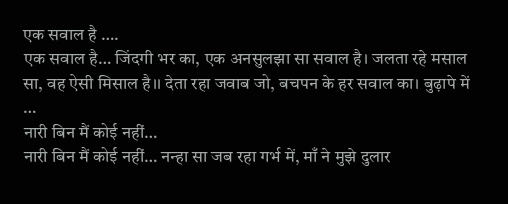एक सवाल है ….
एक सवाल है… जिंदगी भर का, एक अनसुलझा सा सवाल है। जलता रहे मसाल सा, वह ऐसी मिसाल है।। देता रहा जवाब जो, बचपन के हर सवाल का। बुढ़ापे में …
नारी बिन मैं कोई नहीं…
नारी बिन मैं कोई नहीं… नन्हा सा जब रहा गर्भ में, माँ ने मुझे दुलार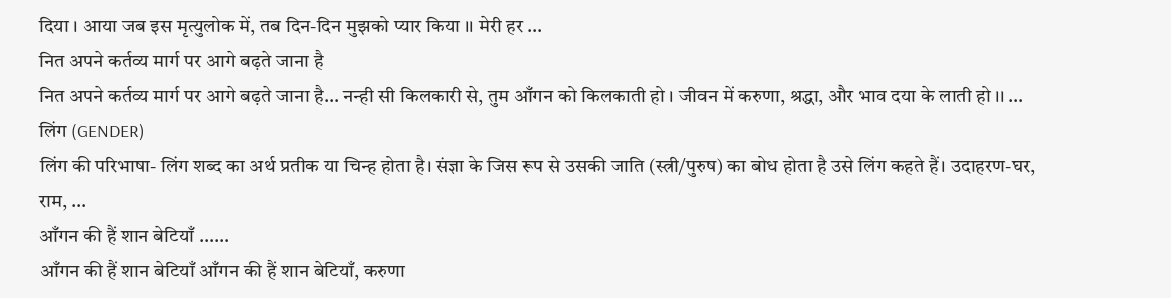दिया । आया जब इस मृत्युलोक में, तब दिन-दिन मुझको प्यार किया ।। मेरी हर …
नित अपने कर्तव्य मार्ग पर आगे बढ़ते जाना है
नित अपने कर्तव्य मार्ग पर आगे बढ़ते जाना है… नन्ही सी किलकारी से, तुम आँगन को किलकाती हो । जीवन में करुणा, श्रद्धा, और भाव दया के लाती हो ।। …
लिंग (GENDER)
लिंग की परिभाषा- लिंग शब्द का अर्थ प्रतीक या चिन्ह होता है। संज्ञा के जिस रूप से उसकी जाति (स्त्री/पुरुष) का बोध होता है उसे लिंग कहते हैं। उदाहरण-घर, राम, …
आँगन की हैं शान बेटियाँ ……
आँगन की हैं शान बेटियाँ आँगन की हैं शान बेटियाँ, करुणा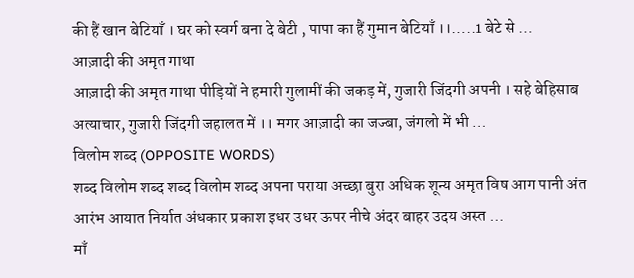की हैं खान बेटियाँ । घर को स्वर्ग बना दे बेटी , पापा का हैं गुमान बेटियाँ ।।…..1 बेटे से …
आज़ादी की अमृत गाथा
आज़ादी की अमृत गाथा पीड़ियों ने हमारी गुलामीं की जकड़ में, गुजारी जिंदगी अपनी । सहे बेहिसाब अत्याचार, गुजारी जिंदगी जहालत में ।। मगर आज़ादी का जज्बा, जंगलो में भी …
विलोम शब्द (OPPOSITE WORDS)
शब्द विलोम शब्द शब्द विलोम शब्द अपना पराया अच्छा बुरा अधिक शून्य अमृत विष आग पानी अंत आरंभ आयात निर्यात अंधकार प्रकाश इधर उधर ऊपर नीचे अंदर बाहर उदय अस्त …
माँ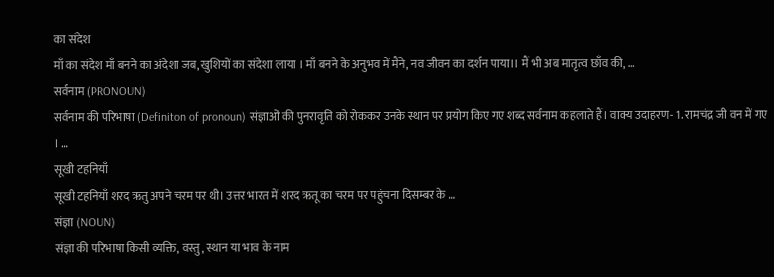का संदेश
माँ का संदेश माँ बनने का अंदेशा जब, खुशियों का संदेशा लाया । माँ बनने के अनुभव में मैंने, नव जीवन का दर्शन पाया।। मैं भी अब मातृत्व छाँव की, …
सर्वनाम (PRONOUN)
सर्वनाम की परिभाषा (Definiton of pronoun) संज्ञाओं की पुनरावृति को रोककर उनके स्थान पर प्रयोग किए गए शब्द सर्वनाम कहलाते हैं। वाक्य उदाहरण- 1. रामचंद्र जी वन में गए । …
सूखी टहनियाँ
सूखी टहनियाँ शरद ऋतु अपने चरम पर थी। उत्तर भारत में शरद ऋतू का चरम पर पहुंचना दिसम्बर के …
संज्ञा (NOUN)
संज्ञा की परिभाषा किसी व्यक्ति, वस्तु, स्थान या भाव के नाम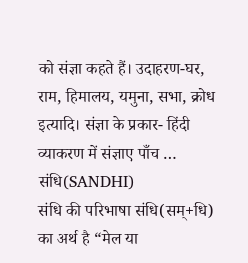को संज्ञा कहते हैं। उदाहरण-घर, राम, हिमालय, यमुना, सभा, क्रोध इत्यादि। संज्ञा के प्रकार- हिंदी व्याकरण में संज्ञाए पाँच …
संधि(SANDHI)
संधि की परिभाषा संधि(सम्+धि) का अर्थ है “मेल या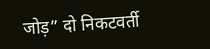जोड़” दो निकटवर्ती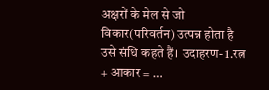अक्षरों के मेल से जो विकार(परिवर्तन) उत्पन्न होता है उसे संधि कहते हैं। उदाहरण- 1.रत्न + आकार = …